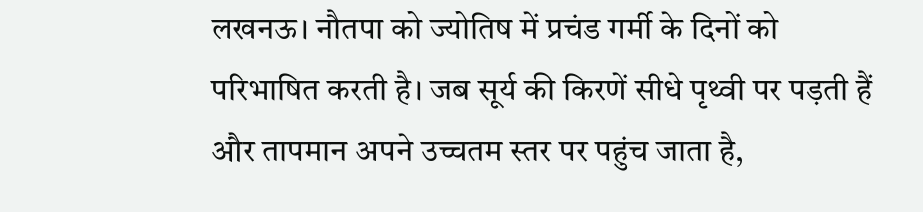लखनऊ। नौतपा को ज्योतिष में प्रचंड गर्मी के दिनों को परिभाषित करती है। जब सूर्य की किरणें सीधे पृथ्वी पर पड़ती हैं और तापमान अपने उच्चतम स्तर पर पहुंच जाता है,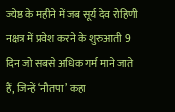ज्येष्ठ के महीने में जब सूर्य देव रोहिणी नक्षत्र में प्रवेश करने के शुरुआती 9 दिन जो सबसे अधिक गर्म माने जाते हैं, जिन्हें ‘नौतपा’ कहा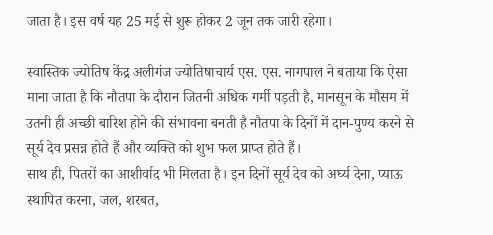जाता है। इस वर्ष यह 25 मई से शुरू होकर 2 जून तक जारी रहेगा।

स्वास्तिक ज्योतिष केंद्र अलीगंज ज्योतिषाचार्य एस. एस. नागपाल ने बताया कि ऐसा माना जाता है कि नौतपा के दौरान जितनी अधिक गर्मी पड़ती है, मानसून के मौसम में उतनी ही अच्छी बारिश होने की संभावना बनती है नौतपा के दिनों में दान-पुण्य करने से सूर्य देव प्रसन्न होते हैं और व्यक्ति को शुभ फल प्राप्त होते हैं।
साथ ही, पितरों का आशीर्वाद भी मिलता है। इन दिनों सूर्य देव को अर्घ्य देना, प्याऊ स्थापित करना, जल, शरबत,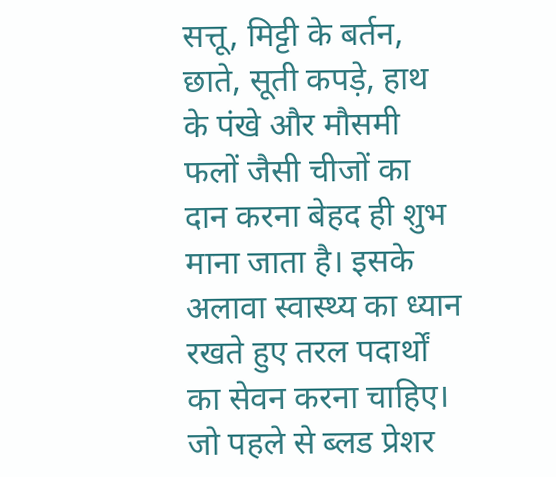सत्तू, मिट्टी के बर्तन, छाते, सूती कपड़े, हाथ के पंखे और मौसमी फलों जैसी चीजों का दान करना बेहद ही शुभ माना जाता है। इसके अलावा स्वास्थ्य का ध्यान रखते हुए तरल पदार्थों का सेवन करना चाहिए। जो पहले से ब्लड प्रेशर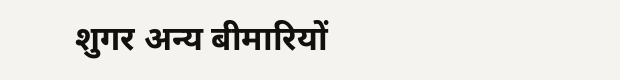शुगर अन्य बीमारियों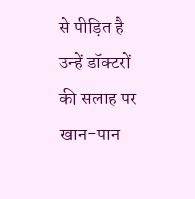से पीड़ित है उन्हें डॉक्टरों की सलाह पर खान-पान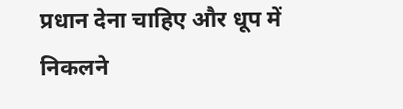प्रधान देना चाहिए और धूप में निकलने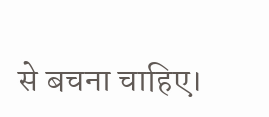से बचना चाहिए।